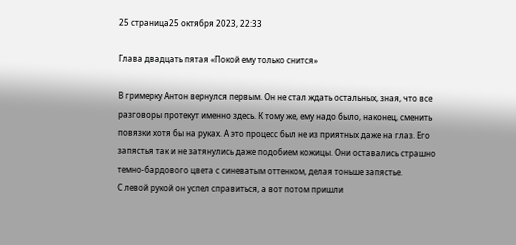25 страница25 октября 2023, 22:33

Глава двадцать пятая «Покой ему только снится»

В гримерку Антон вернулся первым. Он не стал ждать остальных, зная, что все разговоры протекут именно здесь. К тому же, ему надо было, наконец, сменить повязки хотя бы на руках. А это процесс был не из приятных даже на глаз. Его запястья так и не затянулись даже подобием кожицы. Они оставались страшно темно-бардового цвета с синеватым оттенком, делая тоньше запястье.
С левой рукой он успел справиться, а вот потом пришли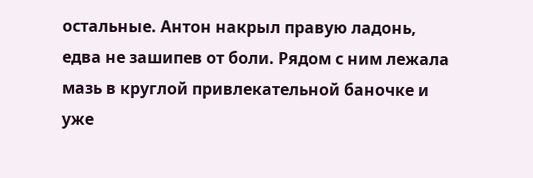остальные. Антон накрыл правую ладонь, едва не зашипев от боли. Рядом с ним лежала мазь в круглой привлекательной баночке и уже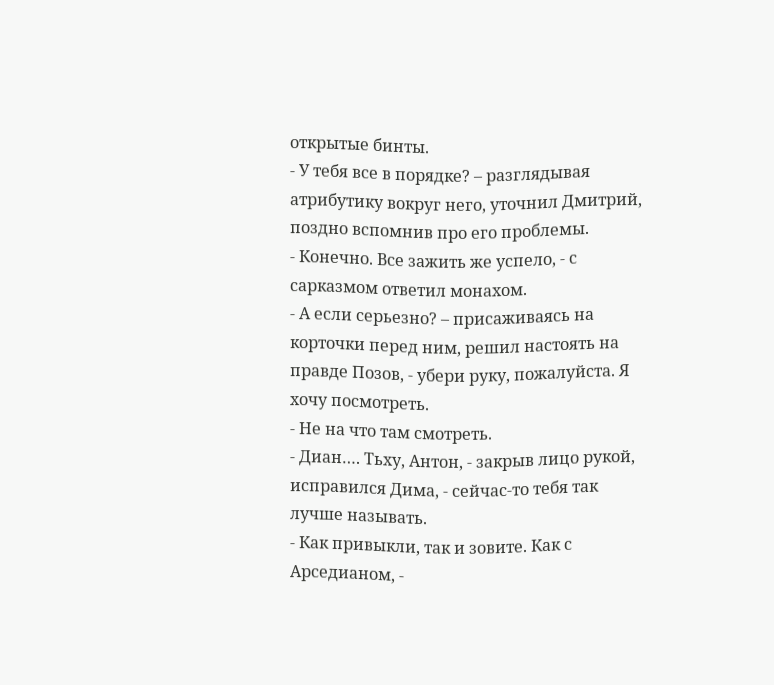открытые бинты.
- У тебя все в порядке? – разглядывая атрибутику вокруг него, уточнил Дмитрий, поздно вспомнив про его проблемы.
- Конечно. Все зажить же успело, - с сарказмом ответил монахом.
- А если серьезно? – присаживаясь на корточки перед ним, решил настоять на правде Позов, - убери руку, пожалуйста. Я хочу посмотреть.
- Не на что там смотреть.
- Диан…. Тьху, Антон, - закрыв лицо рукой, исправился Дима, - сейчас-то тебя так лучше называть.
- Как привыкли, так и зовите. Как с Арседианом, -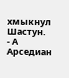хмыкнул Шастун.
- А Арседиан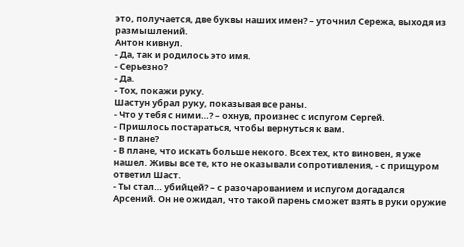это, получается, две буквы наших имен? – уточнил Сережа, выходя из размышлений.
Антон кивнул.
- Да, так и родилось это имя.
- Серьезно?
- Да.
- Тох, покажи руку.
Шастун убрал руку, показывая все раны.
- Что у тебя с ними…? – охнув, произнес с испугом Сергей.
- Пришлось постараться, чтобы вернуться к вам.
- В плане?
- В плане, что искать больше некого. Всех тех, кто виновен, я уже нашел. Живы все те, кто не оказывали сопротивления, - с прищуром ответил Шаст.
- Ты стал… убийцей? – с разочарованием и испугом догадался Арсений. Он не ожидал, что такой парень сможет взять в руки оружие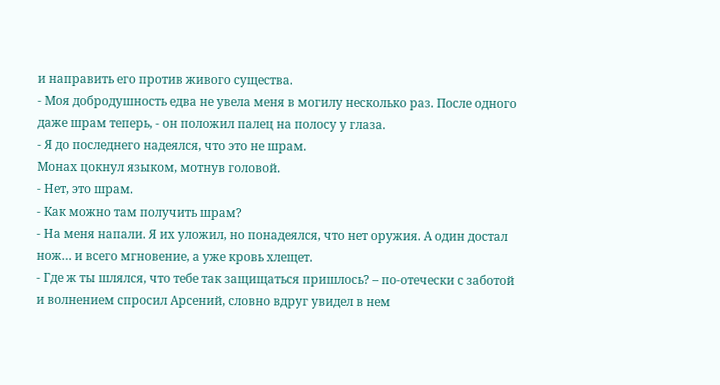и направить его против живого существа.
- Моя добродушность едва не увела меня в могилу несколько раз. После одного даже шрам теперь, - он положил палец на полосу у глаза.
- Я до последнего надеялся, что это не шрам.
Монах цокнул языком, мотнув головой.
- Нет, это шрам.
- Как можно там получить шрам?
- На меня напали. Я их уложил, но понадеялся, что нет оружия. А один достал нож… и всего мгновение, а уже кровь хлещет.
- Где ж ты шлялся, что тебе так защищаться пришлось? – по-отечески с заботой и волнением спросил Арсений, словно вдруг увидел в нем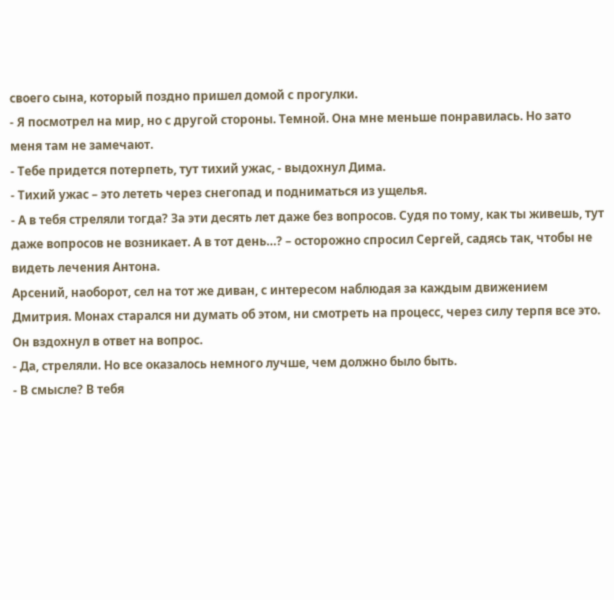своего сына, который поздно пришел домой с прогулки.
- Я посмотрел на мир, но с другой стороны. Темной. Она мне меньше понравилась. Но зато меня там не замечают.
- Тебе придется потерпеть, тут тихий ужас, - выдохнул Дима.
- Тихий ужас – это лететь через снегопад и подниматься из ущелья.
- А в тебя стреляли тогда? За эти десять лет даже без вопросов. Судя по тому, как ты живешь, тут даже вопросов не возникает. А в тот день…? – осторожно спросил Сергей, садясь так, чтобы не видеть лечения Антона.
Арсений, наоборот, сел на тот же диван, с интересом наблюдая за каждым движением Дмитрия. Монах старался ни думать об этом, ни смотреть на процесс, через силу терпя все это. Он вздохнул в ответ на вопрос.
- Да, стреляли. Но все оказалось немного лучше, чем должно было быть.
- В смысле? В тебя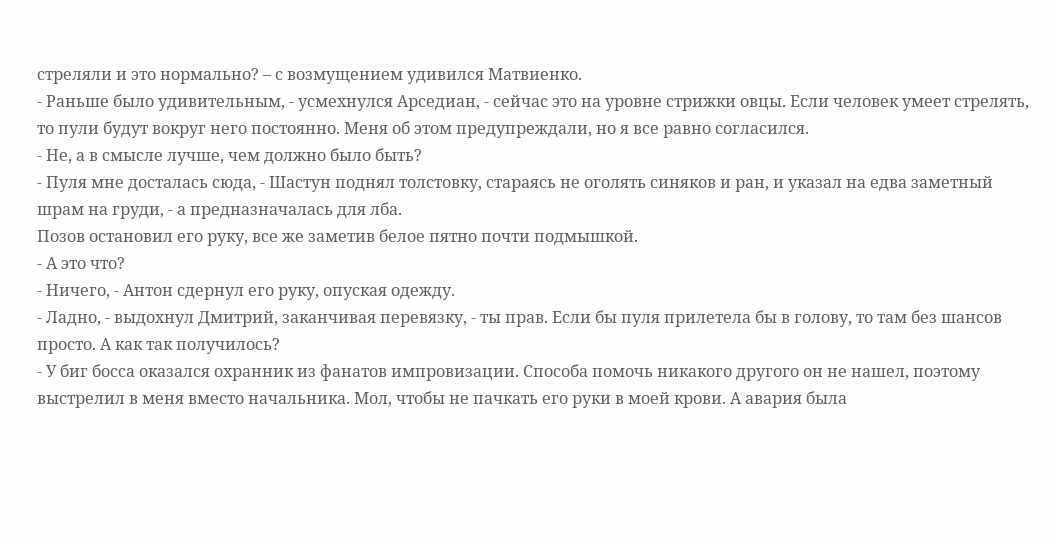стреляли и это нормально? – с возмущением удивился Матвиенко.
- Раньше было удивительным, - усмехнулся Арседиан, - сейчас это на уровне стрижки овцы. Если человек умеет стрелять, то пули будут вокруг него постоянно. Меня об этом предупреждали, но я все равно согласился.
- Не, а в смысле лучше, чем должно было быть?
- Пуля мне досталась сюда, - Шастун поднял толстовку, стараясь не оголять синяков и ран, и указал на едва заметный шрам на груди, - а предназначалась для лба.
Позов остановил его руку, все же заметив белое пятно почти подмышкой.
- А это что?
- Ничего, - Антон сдернул его руку, опуская одежду.
- Ладно, - выдохнул Дмитрий, заканчивая перевязку, - ты прав. Если бы пуля прилетела бы в голову, то там без шансов просто. А как так получилось?
- У биг босса оказался охранник из фанатов импровизации. Способа помочь никакого другого он не нашел, поэтому выстрелил в меня вместо начальника. Мол, чтобы не пачкать его руки в моей крови. А авария была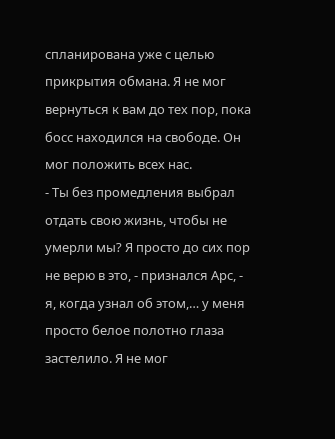спланирована уже с целью прикрытия обмана. Я не мог вернуться к вам до тех пор, пока босс находился на свободе. Он мог положить всех нас.
- Ты без промедления выбрал отдать свою жизнь, чтобы не умерли мы? Я просто до сих пор не верю в это, - признался Арс, - я, когда узнал об этом,… у меня просто белое полотно глаза застелило. Я не мог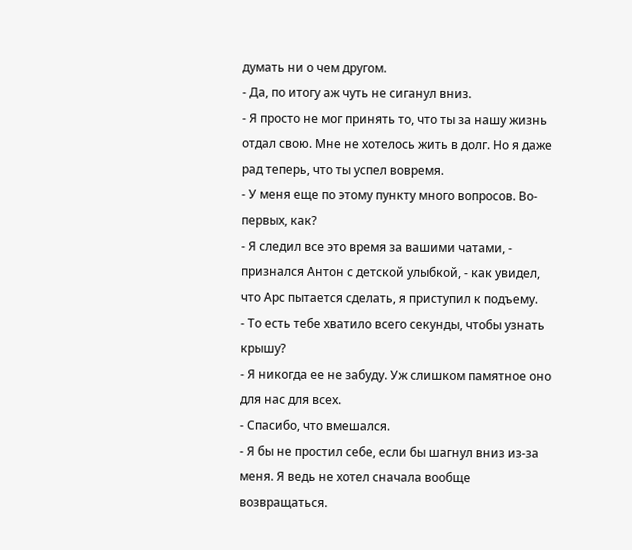думать ни о чем другом.
- Да, по итогу аж чуть не сиганул вниз.
- Я просто не мог принять то, что ты за нашу жизнь отдал свою. Мне не хотелось жить в долг. Но я даже рад теперь, что ты успел вовремя.
- У меня еще по этому пункту много вопросов. Во-первых, как?
- Я следил все это время за вашими чатами, - признался Антон с детской улыбкой, - как увидел, что Арс пытается сделать, я приступил к подъему.
- То есть тебе хватило всего секунды, чтобы узнать крышу?
- Я никогда ее не забуду. Уж слишком памятное оно для нас для всех.
- Спасибо, что вмешался.
- Я бы не простил себе, если бы шагнул вниз из-за меня. Я ведь не хотел сначала вообще возвращаться.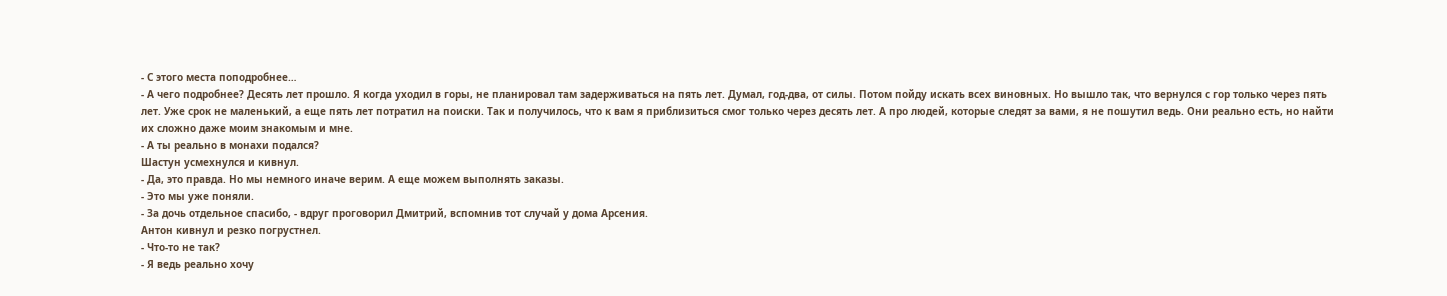- С этого места поподробнее…
- А чего подробнее? Десять лет прошло. Я когда уходил в горы, не планировал там задерживаться на пять лет. Думал, год-два, от силы. Потом пойду искать всех виновных. Но вышло так, что вернулся с гор только через пять лет. Уже срок не маленький, а еще пять лет потратил на поиски. Так и получилось, что к вам я приблизиться смог только через десять лет. А про людей, которые следят за вами, я не пошутил ведь. Они реально есть, но найти их сложно даже моим знакомым и мне.
- А ты реально в монахи подался?
Шастун усмехнулся и кивнул.
- Да, это правда. Но мы немного иначе верим. А еще можем выполнять заказы.
- Это мы уже поняли.
- За дочь отдельное спасибо, - вдруг проговорил Дмитрий, вспомнив тот случай у дома Арсения.
Антон кивнул и резко погрустнел.
- Что-то не так?
- Я ведь реально хочу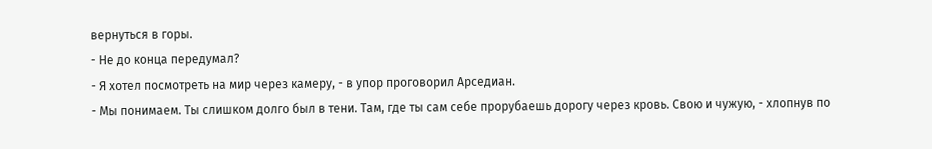вернуться в горы.
- Не до конца передумал?
- Я хотел посмотреть на мир через камеру, - в упор проговорил Арседиан.
- Мы понимаем. Ты слишком долго был в тени. Там, где ты сам себе прорубаешь дорогу через кровь. Свою и чужую, - хлопнув по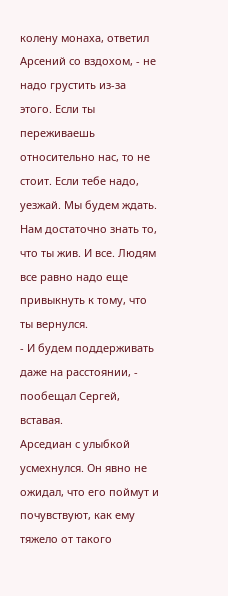колену монаха, ответил Арсений со вздохом, - не надо грустить из-за этого. Если ты переживаешь относительно нас, то не стоит. Если тебе надо, уезжай. Мы будем ждать. Нам достаточно знать то, что ты жив. И все. Людям все равно надо еще привыкнуть к тому, что ты вернулся.
- И будем поддерживать даже на расстоянии, - пообещал Сергей, вставая.
Арседиан с улыбкой усмехнулся. Он явно не ожидал, что его поймут и почувствуют, как ему тяжело от такого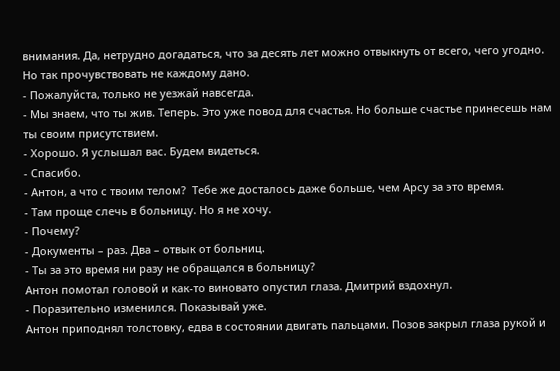внимания. Да, нетрудно догадаться, что за десять лет можно отвыкнуть от всего, чего угодно. Но так прочувствовать не каждому дано.
- Пожалуйста, только не уезжай навсегда.
- Мы знаем, что ты жив. Теперь. Это уже повод для счастья. Но больше счастье принесешь нам ты своим присутствием.
- Хорошо. Я услышал вас. Будем видеться.
- Спасибо.
- Антон, а что с твоим телом?  Тебе же досталось даже больше, чем Арсу за это время.
- Там проще слечь в больницу. Но я не хочу.
- Почему?
- Документы – раз. Два – отвык от больниц.
- Ты за это время ни разу не обращался в больницу?
Антон помотал головой и как-то виновато опустил глаза. Дмитрий вздохнул.
- Поразительно изменился. Показывай уже.
Антон приподнял толстовку, едва в состоянии двигать пальцами. Позов закрыл глаза рукой и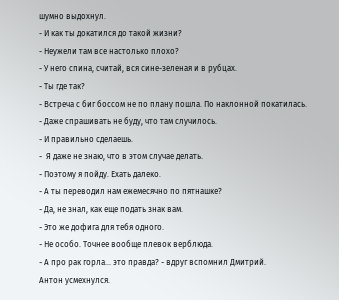шумно выдохнул.
- И как ты докатился до такой жизни?
- Неужели там все настолько плохо?
- У него спина, считай, вся сине-зеленая и в рубцах.
- Ты где так?
- Встреча с биг боссом не по плану пошла. По наклонной покатилась.
- Даже спрашивать не буду, что там случилось.
- И правильно сделаешь.
-  Я даже не знаю, что в этом случае делать.
- Поэтому я пойду. Ехать далеко.
- А ты переводил нам ежемесячно по пятнашке?
- Да, не знал, как еще подать знак вам.
- Это же дофига для тебя одного.
- Не особо. Точнее вообще плевок верблюда.
- А про рак горла... это правда? - вдруг вспомнил Дмитрий.
Антон усмехнулся.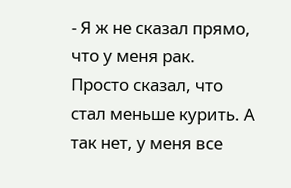- Я ж не сказал прямо, что у меня рак. Просто сказал, что стал меньше курить. А так нет, у меня все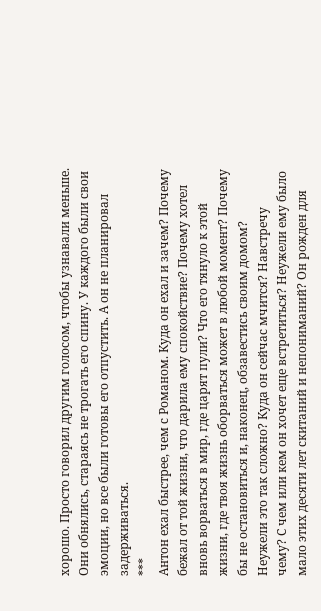хорошо. Просто говорил другим голосом, чтобы узнавали меньше.
Они обнялись, стараясь не трогать его спину. У каждого были свои эмоции, но все были готовы его отпустить. А он не планировал задерживаться.
***
Антон ехал быстрее, чем с Романом. Куда он ехал и зачем? Почему бежал от той жизни, что дарила ему спокойствие? Почему хотел вновь ворваться в мир, где царят пули? Что его тянуло к этой жизни, где твоя жизнь оборваться может в любой момент? Почему бы не остановиться и, наконец, обзавестись своим домом? Неужели это так сложно? Куда он сейчас мчится? Навстречу чему? С чем или кем он хочет еще встретиться? Неужели ему было мало этих десяти лет скитаний и непониманий? Он рожден для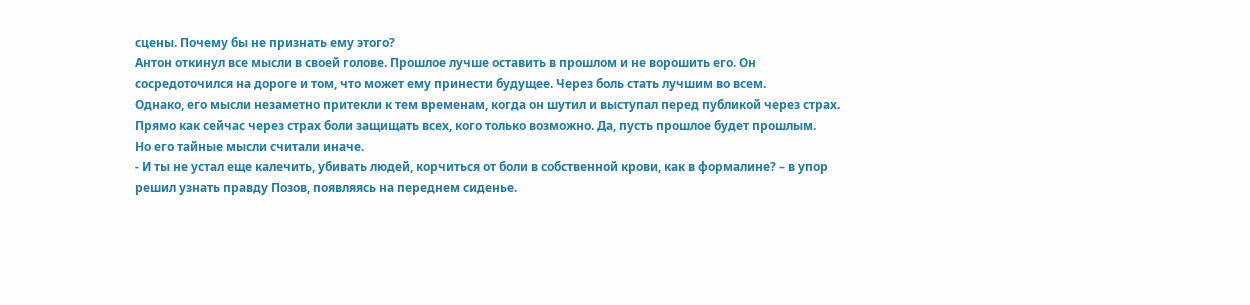сцены. Почему бы не признать ему этого?
Антон откинул все мысли в своей голове. Прошлое лучше оставить в прошлом и не ворошить его. Он сосредоточился на дороге и том, что может ему принести будущее. Через боль стать лучшим во всем.
Однако, его мысли незаметно притекли к тем временам, когда он шутил и выступал перед публикой через страх. Прямо как сейчас через страх боли защищать всех, кого только возможно. Да, пусть прошлое будет прошлым.
Но его тайные мысли считали иначе.
- И ты не устал еще калечить, убивать людей, корчиться от боли в собственной крови, как в формалине? – в упор решил узнать правду Позов, появляясь на переднем сиденье.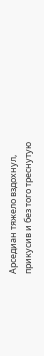Арседиан тяжело вздохнул, прикусив и без того треснутую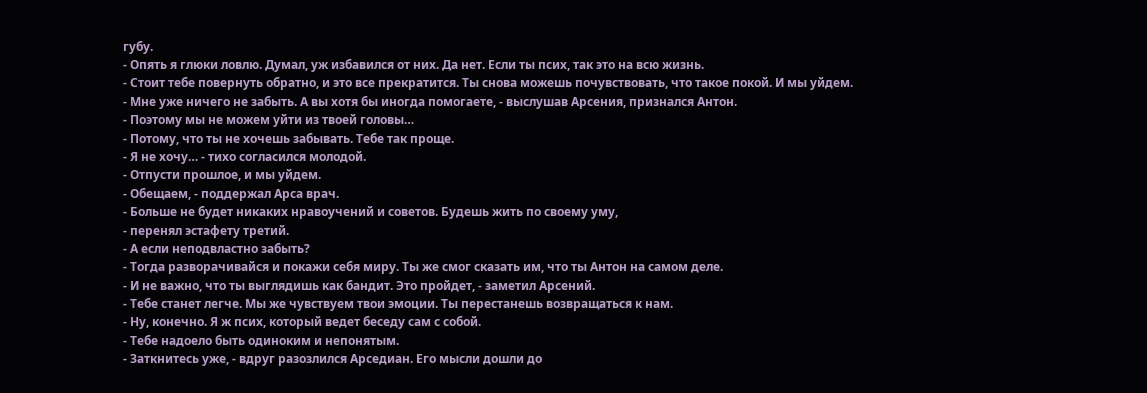губу.
- Опять я глюки ловлю. Думал, уж избавился от них. Да нет. Если ты псих, так это на всю жизнь.
- Стоит тебе повернуть обратно, и это все прекратится. Ты снова можешь почувствовать, что такое покой. И мы уйдем.
- Мне уже ничего не забыть. А вы хотя бы иногда помогаете, - выслушав Арсения, признался Антон.
- Поэтому мы не можем уйти из твоей головы…
- Потому, что ты не хочешь забывать. Тебе так проще.
- Я не хочу… - тихо согласился молодой.
- Отпусти прошлое, и мы уйдем.
- Обещаем, - поддержал Арса врач.
- Больше не будет никаких нравоучений и советов. Будешь жить по своему уму,
- перенял эстафету третий.
- А если неподвластно забыть?
- Тогда разворачивайся и покажи себя миру. Ты же смог сказать им, что ты Антон на самом деле.
- И не важно, что ты выглядишь как бандит. Это пройдет, - заметил Арсений.
- Тебе станет легче. Мы же чувствуем твои эмоции. Ты перестанешь возвращаться к нам.
- Ну, конечно. Я ж псих, который ведет беседу сам с собой.
- Тебе надоело быть одиноким и непонятым.
- Заткнитесь уже, - вдруг разозлился Арседиан. Его мысли дошли до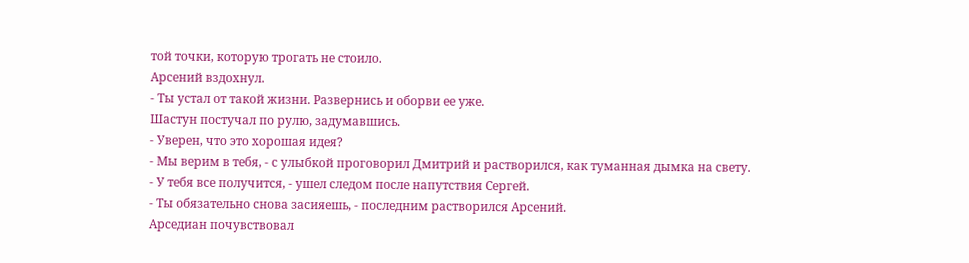той точки, которую трогать не стоило.
Арсений вздохнул.
- Ты устал от такой жизни. Развернись и оборви ее уже.
Шастун постучал по рулю, задумавшись.
- Уверен, что это хорошая идея?
- Мы верим в тебя, - с улыбкой проговорил Дмитрий и растворился, как туманная дымка на свету.
- У тебя все получится, - ушел следом после напутствия Сергей.
- Ты обязательно снова засияешь, - последним растворился Арсений.
Арседиан почувствовал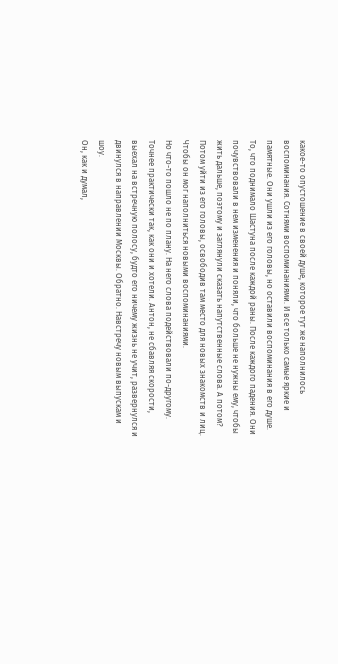какое-то опустошение в своей душе, которое тут же наполнилось воспоминания. Сотнями воспоминаниями. И все только самые яркие и памятные. Они ушли из его головы, но оставили воспоминания в его душе. То, что поднимало Шастуна после каждой раны. После каждого падения. Они почувствовали в нем изменения и поняли, что больше не нужны ему, чтобы жить дальше, поэтому и заглянули сказать напутственные слова. А потом? Потом уйти из его головы, освободив там место для новых знакомств и лиц. Чтобы он мог наполниться новыми воспоминаниями.
Но что-то пошло не по плану. На него слова подействовали по-другому. Точнее практически так, как они и хотели. Антон, не сбавляя скорости, выехал на встречную полосу, будто его ничему жизнь не учит, развернулся и двинулся в направлении Москвы. Обратно. Навстречу новым выпускам и шоу.
Он, как и думал,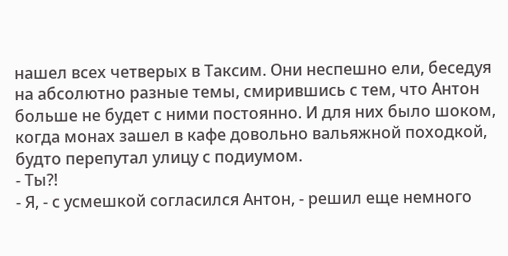нашел всех четверых в Таксим. Они неспешно ели, беседуя на абсолютно разные темы, смирившись с тем, что Антон больше не будет с ними постоянно. И для них было шоком, когда монах зашел в кафе довольно вальяжной походкой, будто перепутал улицу с подиумом.
- Ты?!
- Я, - с усмешкой согласился Антон, - решил еще немного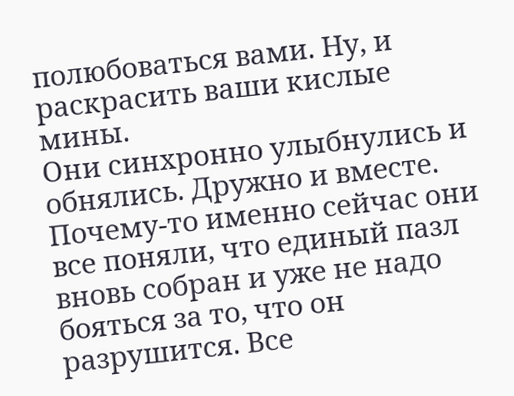полюбоваться вами. Ну, и раскрасить ваши кислые мины.
Они синхронно улыбнулись и обнялись. Дружно и вместе. Почему-то именно сейчас они все поняли, что единый пазл вновь собран и уже не надо бояться за то, что он разрушится. Все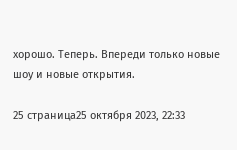хорошо. Теперь. Впереди только новые шоу и новые открытия.

25 страница25 октября 2023, 22:33